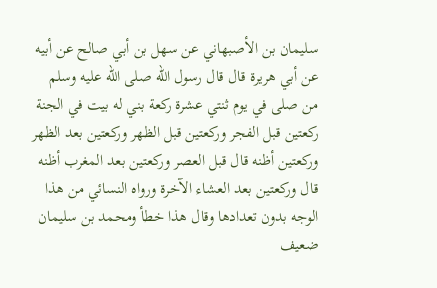سليمان بن الأصبهاني عن سهل بن أبي صالح عن أبيه عن أبي هريرة قال قال رسول الله صلى الله عليه وسلم من صلى في يوم ثنتي عشرة ركعة بني له بيت في الجنة ركعتين قبل الفجر وركعتين قبل الظهر وركعتين بعد الظهر وركعتين أظنه قال قبل العصر وركعتين بعد المغرب أظنه قال وركعتين بعد العشاء الآخرة ورواه النسائي من هذا الوجه بدون تعدادها وقال هذا خطأ ومحمد بن سليمان ضعيف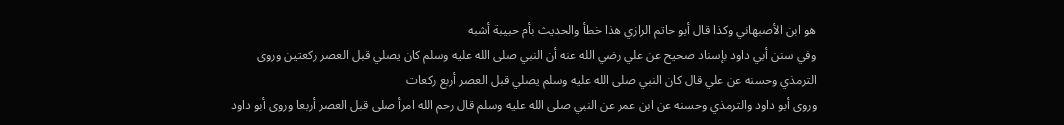هو ابن الأصبهاني وكذا قال أبو حاتم الرازي هذا خطأ والحديث بأم حبيبة أشبه
وفي سنن أبي داود بإسناد صحيح عن علي رضي الله عنه أن النبي صلى الله عليه وسلم كان يصلي قبل العصر ركعتين وروى الترمذي وحسنه عن علي قال كان النبي صلى الله عليه وسلم يصلي قبل العصر أربع ركعات
وروى أبو داود والترمذي وحسنه عن ابن عمر عن النبي صلى الله عليه وسلم قال رحم الله امرأ صلى قبل العصر أربعا وروى أبو داود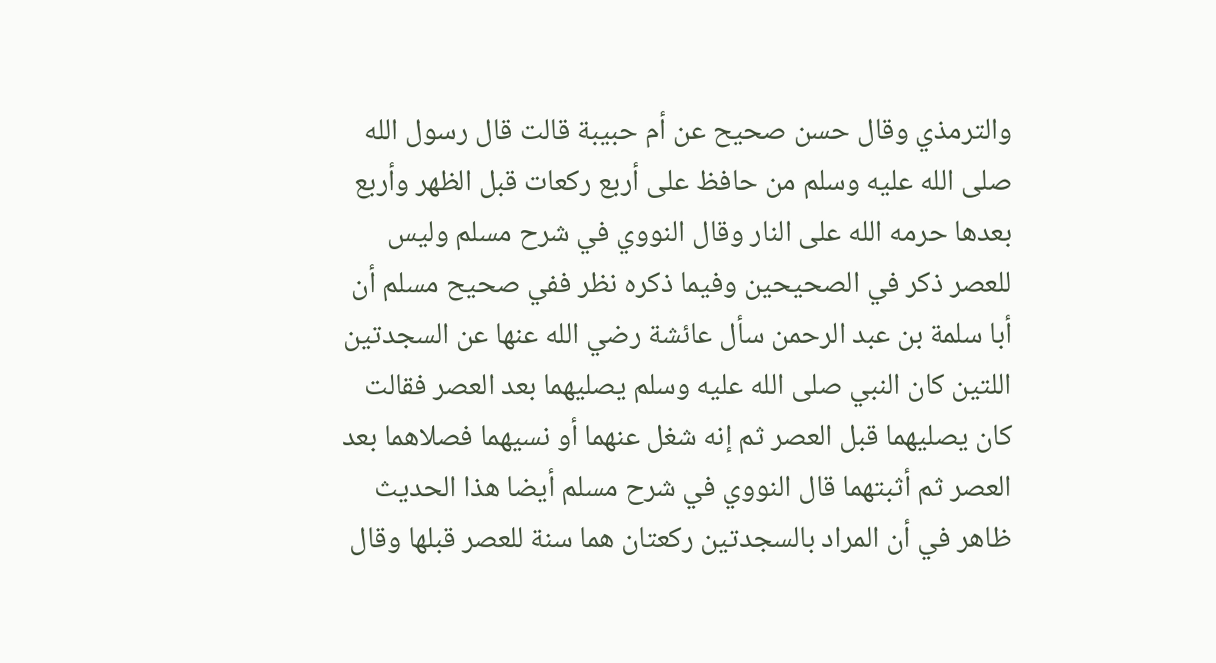والترمذي وقال حسن صحيح عن أم حبيبة قالت قال رسول الله صلى الله عليه وسلم من حافظ على أربع ركعات قبل الظهر وأربع بعدها حرمه الله على النار وقال النووي في شرح مسلم وليس للعصر ذكر في الصحيحين وفيما ذكره نظر ففي صحيح مسلم أن أبا سلمة بن عبد الرحمن سأل عائشة رضي الله عنها عن السجدتين اللتين كان النبي صلى الله عليه وسلم يصليهما بعد العصر فقالت كان يصليهما قبل العصر ثم إنه شغل عنهما أو نسيهما فصلاهما بعد العصر ثم أثبتهما قال النووي في شرح مسلم أيضا هذا الحديث ظاهر في أن المراد بالسجدتين ركعتان هما سنة للعصر قبلها وقال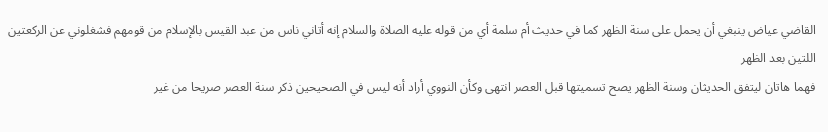القاضي عياض ينبغي أن يحمل على سنة الظهر كما في حديث أم سلمة أي من قوله عليه الصلاة والسلام إنه أتاني ناس من عبد القيس بالإسلام من قومهم فشغلوني عن الركعتين اللتين بعد الظهر
فهما هاتان ليتفق الحديثان وسنة الظهر يصح تسميتها قبل العصر انتهى وكأن النووي أراد أنه ليس في الصحيحين ذكر سنة العصر صريحا من غير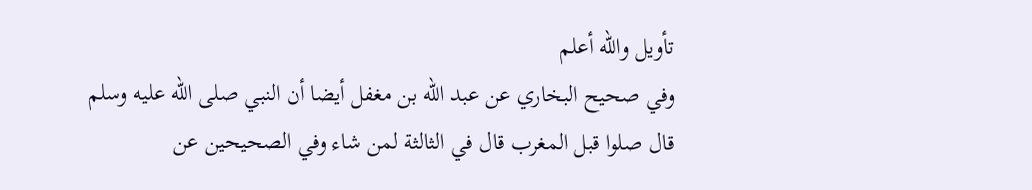تأويل والله أعلم
وفي صحيح البخاري عن عبد الله بن مغفل أيضا أن النبي صلى الله عليه وسلم قال صلوا قبل المغرب قال في الثالثة لمن شاء وفي الصحيحين عن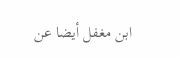ابن مغفل أيضا عن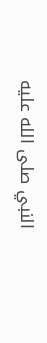النبي صلى الله عليه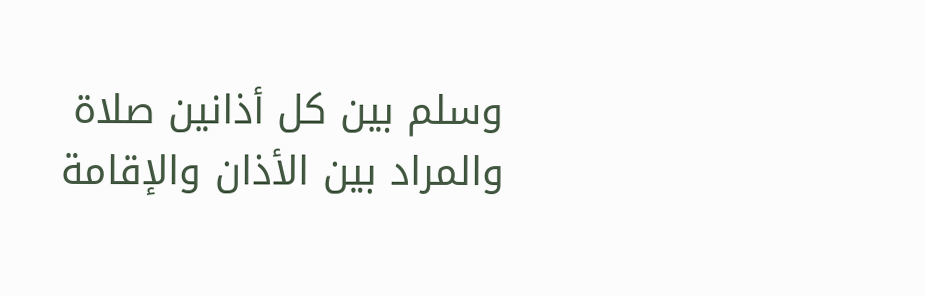وسلم بين كل أذانين صلاة
والمراد بين الأذان والإقامة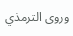وروى الترمذي